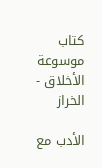كتاب موسوعة الأخلاق - الخراز

الأدب مع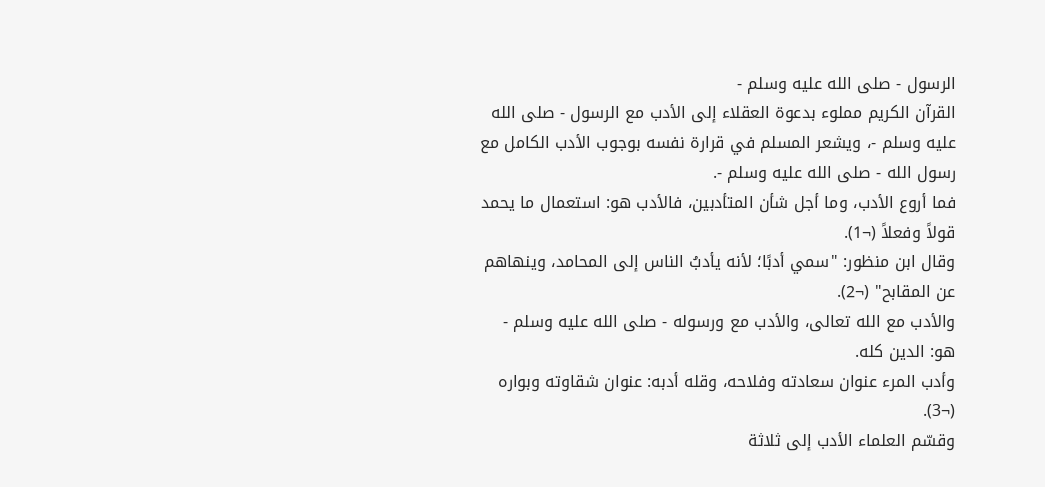الرسول - صلى الله عليه وسلم -
القرآن الكريم مملوء بدعوة العقلاء إلى الأدب مع الرسول - صلى الله عليه وسلم -، ويشعر المسلم في قرارة نفسه بوجوب الأدب الكامل مع رسول الله - صلى الله عليه وسلم -.
فما أروع الأدب، وما أجل شأن المتأدبين، فالأدب هو: استعمال ما يحمد قولاً وفعلاً (¬1).
وقال ابن منظور: "سمي أدبًا؛ لأنه يأدبُ الناس إلى المحامد، وينهاهم عن المقابح" (¬2).
والأدب مع الله تعالى، والأدب مع ورسوله - صلى الله عليه وسلم - هو: الدين كله.
وأدب المرء عنوان سعادته وفلاحه، وقله أدبه: عنوان شقاوته وبواره (¬3).
وقسّم العلماء الأدب إلى ثلاثة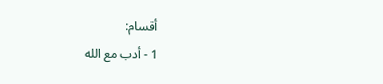أقسام:
1 - أدب مع الله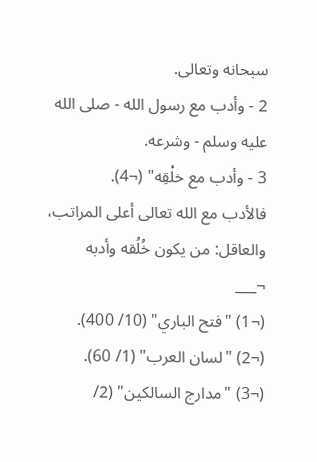سبحانه وتعالى.
2 - وأدب مع رسول الله - صلى الله عليه وسلم - وشرعه.
3 - وأدب مع خلْقِه" (¬4).
فالأدب مع الله تعالى أعلى المراتب، والعاقل: من يكون خُلُقه وأدبه
¬___
(¬1) "فتح الباري" (10/ 400).
(¬2) "لسان العرب" (1/ 60).
(¬3) "مدارج السالكين" (2/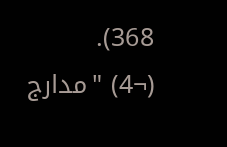368).
(¬4) "مدارج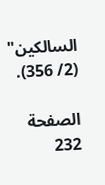السالكين" (2/ 356).

الصفحة 232